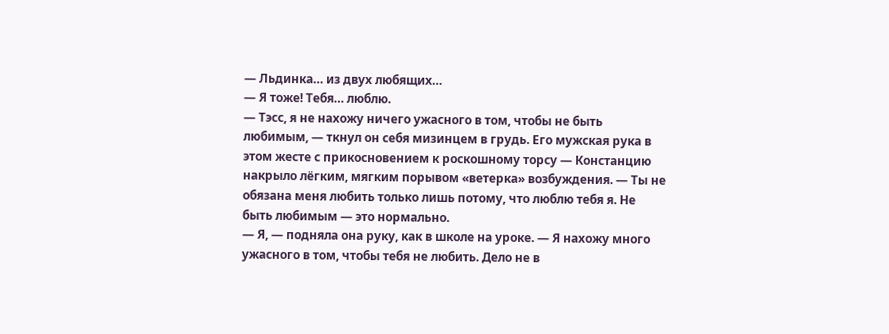— Льдинка… из двух любящих…
— Я тоже! Тебя… люблю.
— Тэсс, я не нахожу ничего ужасного в том, чтобы не быть любимым, — ткнул он себя мизинцем в грудь. Его мужская рука в этом жесте с прикосновением к роскошному торсу — Констанцию накрыло лёгким, мягким порывом «ветерка» возбуждения. — Ты не обязана меня любить только лишь потому, что люблю тебя я. Не быть любимым — это нормально.
— Я, — подняла она руку, как в школе на уроке. — Я нахожу много ужасного в том, чтобы тебя не любить. Дело не в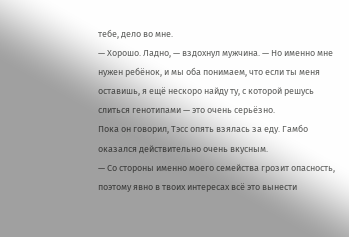тебе, дело во мне.
— Хорошо. Ладно, — вздохнул мужчина. — Но именно мне нужен ребёнок, и мы оба понимаем, что если ты меня оставишь, я ещё нескоро найду ту, с которой решусь слиться генотипами — это очень серьёзно.
Пока он говорил, Тэсс опять взялась за еду. Гамбо оказался действительно очень вкусным.
— Со стороны именно моего семейства грозит опасность, поэтому явно в твоих интересах всё это вынести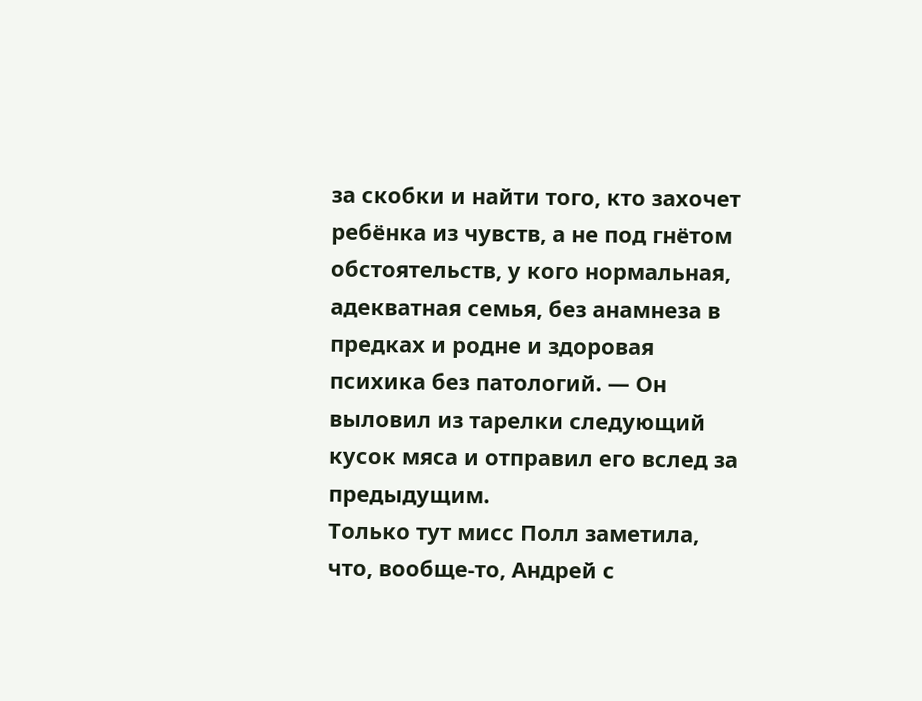за скобки и найти того, кто захочет ребёнка из чувств, а не под гнётом обстоятельств, у кого нормальная, адекватная семья, без анамнеза в предках и родне и здоровая психика без патологий. — Он выловил из тарелки следующий кусок мяса и отправил его вслед за предыдущим.
Только тут мисс Полл заметила, что, вообще-то, Андрей с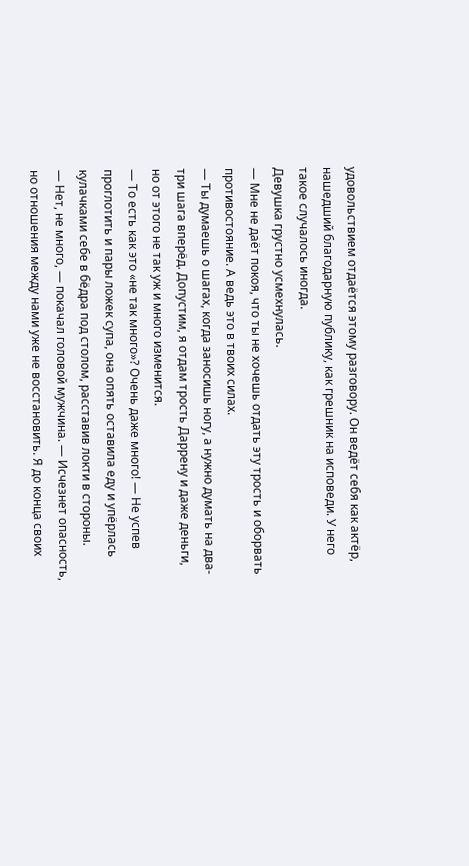удовольствием отдаётся этому разговору. Он ведёт себя как актёр, нашедший благодарную публику, как грешник на исповеди. У него такое случалось иногда.
Девушка грустно усмехнулась.
— Мне не даёт покоя, что ты не хочешь отдать эту трость и оборвать противостояние. А ведь это в твоих силах.
— Ты думаешь о шагах, когда заносишь ногу, а нужно думать на два-три шага вперёд. Допустим, я отдам трость Даррену и даже деньги, но от этого не так уж и много изменится.
— То есть как это «не так много»? Очень даже много! — Не успев проглотить и пары ложек супа, она опять оставила еду и упёрлась кулачками себе в бёдра под столом, расставив локти в стороны.
— Нет, не много, — покачал головой мужчина. — Исчезнет опасность, но отношения между нами уже не восстановить. Я до конца своих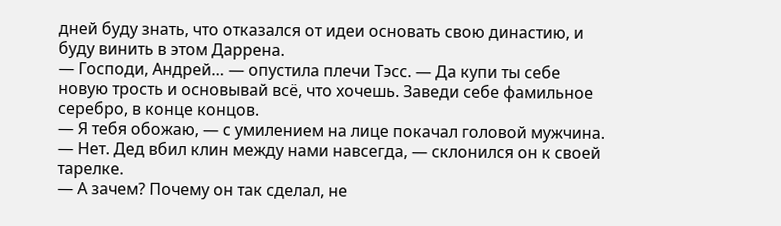дней буду знать, что отказался от идеи основать свою династию, и буду винить в этом Даррена.
— Господи, Андрей… — опустила плечи Тэсс. — Да купи ты себе новую трость и основывай всё, что хочешь. Заведи себе фамильное серебро, в конце концов.
— Я тебя обожаю, — с умилением на лице покачал головой мужчина. — Нет. Дед вбил клин между нами навсегда, — склонился он к своей тарелке.
— А зачем? Почему он так сделал, не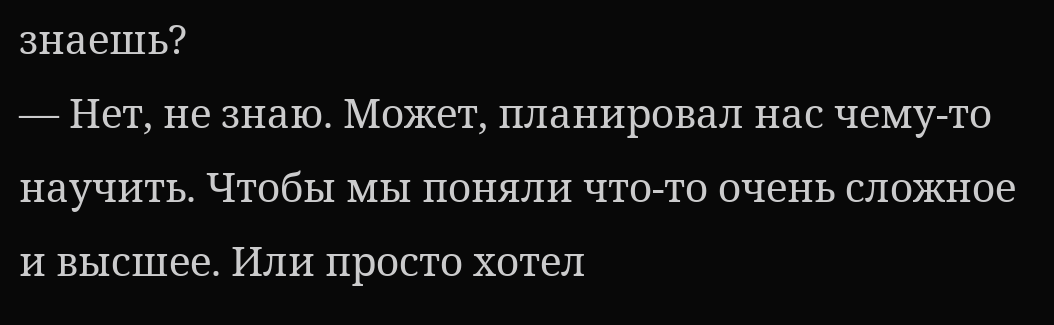знаешь?
— Нет, не знаю. Может, планировал нас чему-то научить. Чтобы мы поняли что-то очень сложное и высшее. Или просто хотел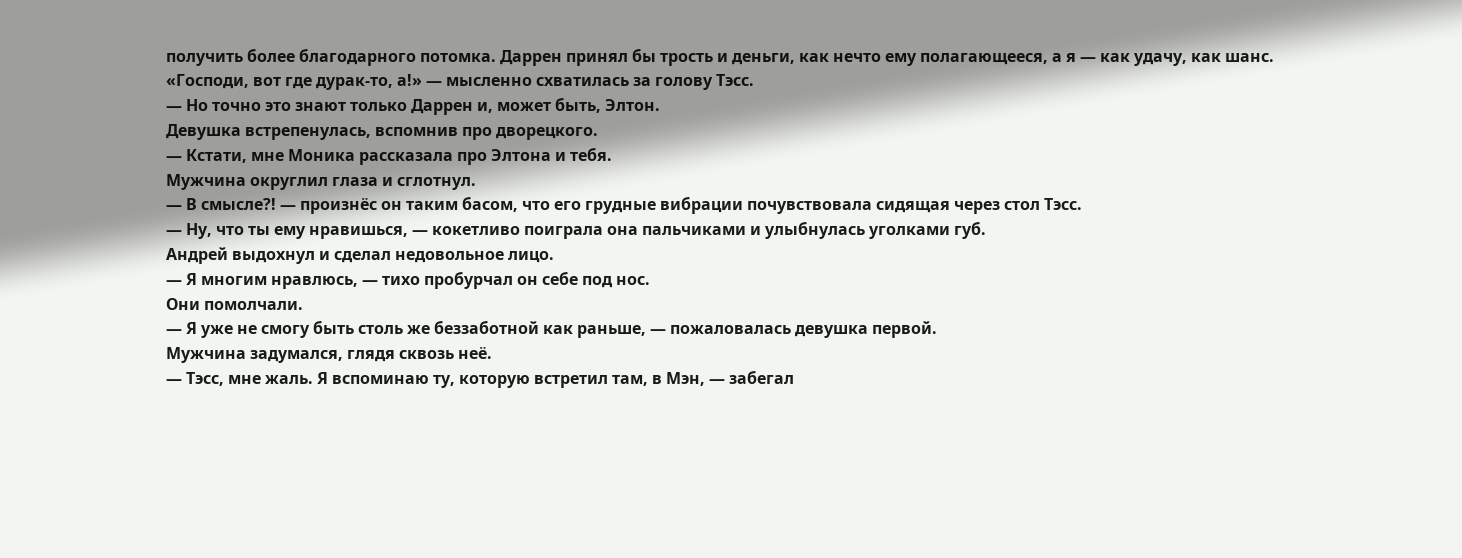получить более благодарного потомка. Даррен принял бы трость и деньги, как нечто ему полагающееся, а я — как удачу, как шанс.
«Господи, вот где дурак-то, а!» — мысленно схватилась за голову Тэсс.
— Но точно это знают только Даррен и, может быть, Элтон.
Девушка встрепенулась, вспомнив про дворецкого.
— Кстати, мне Моника рассказала про Элтона и тебя.
Мужчина округлил глаза и сглотнул.
— В смысле?! — произнёс он таким басом, что его грудные вибрации почувствовала сидящая через стол Тэсс.
— Ну, что ты ему нравишься, — кокетливо поиграла она пальчиками и улыбнулась уголками губ.
Андрей выдохнул и сделал недовольное лицо.
— Я многим нравлюсь, — тихо пробурчал он себе под нос.
Они помолчали.
— Я уже не смогу быть столь же беззаботной как раньше, — пожаловалась девушка первой.
Мужчина задумался, глядя сквозь неё.
— Тэсс, мне жаль. Я вспоминаю ту, которую встретил там, в Мэн, — забегал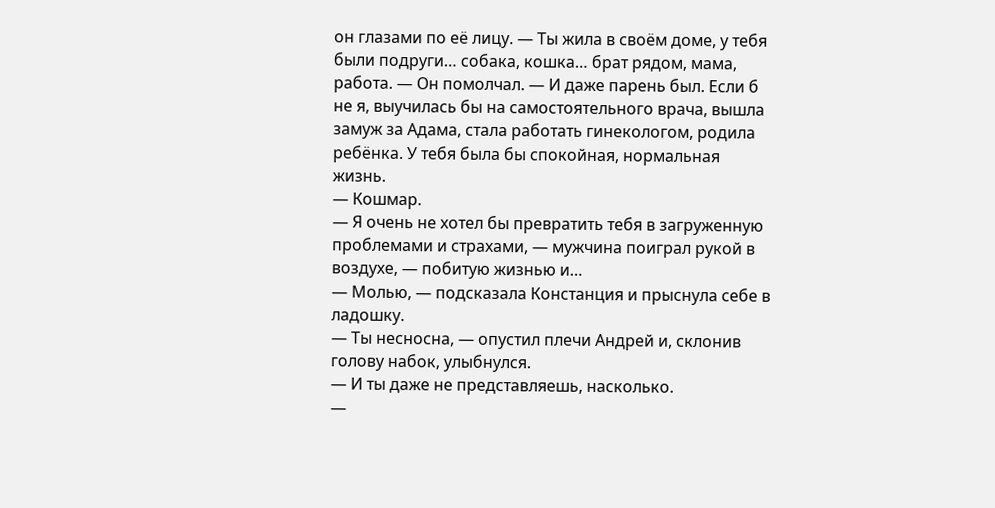он глазами по её лицу. — Ты жила в своём доме, у тебя были подруги… собака, кошка… брат рядом, мама, работа. — Он помолчал. — И даже парень был. Если б не я, выучилась бы на самостоятельного врача, вышла замуж за Адама, стала работать гинекологом, родила ребёнка. У тебя была бы спокойная, нормальная жизнь.
— Кошмар.
— Я очень не хотел бы превратить тебя в загруженную проблемами и страхами, — мужчина поиграл рукой в воздухе, — побитую жизнью и…
— Молью, — подсказала Констанция и прыснула себе в ладошку.
— Ты несносна, — опустил плечи Андрей и, склонив голову набок, улыбнулся.
— И ты даже не представляешь, насколько.
—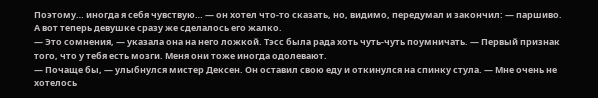Поэтому… иногда я себя чувствую… — он хотел что-то сказать, но, видимо, передумал и закончил: — паршиво.
А вот теперь девушке сразу же сделалось его жалко.
— Это сомнения, — указала она на него ложкой. Тэсс была рада хоть чуть-чуть поумничать. — Первый признак того, что у тебя есть мозги. Меня они тоже иногда одолевают.
— Почаще бы, — улыбнулся мистер Дексен. Он оставил свою еду и откинулся на спинку стула. — Мне очень не хотелось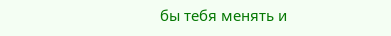бы тебя менять и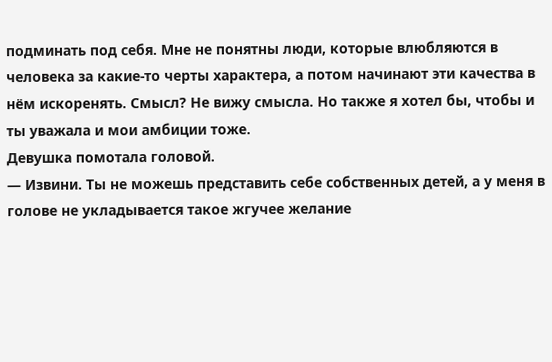подминать под себя. Мне не понятны люди, которые влюбляются в человека за какие-то черты характера, а потом начинают эти качества в нём искоренять. Смысл? Не вижу смысла. Но также я хотел бы, чтобы и ты уважала и мои амбиции тоже.
Девушка помотала головой.
— Извини. Ты не можешь представить себе собственных детей, а у меня в голове не укладывается такое жгучее желание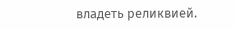владеть реликвией.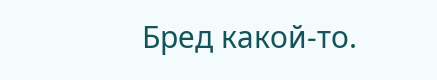Бред какой-то.